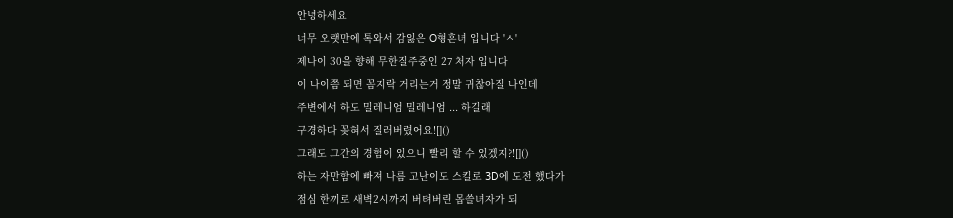안녕하세요
너무 오랫만에 톡와서 감잃은 O형흔녀 입니다 'ㅅ'
제나이 30을 향해 무한질주중인 27 처자 입니다
이 나이쯤 되면 꼼지락 거리는거 정말 귀찮아질 나인데
주변에서 하도 밀레니엄 밀레니엄 ... 하길래
구경하다 꽂혀서 질러버렸어요![]()
그래도 그간의 경험이 있으니 빨리 할 수 있겠지?![]()
하는 자만함에 빠져 나름 고난이도 스킬로 3D에 도전 했다가
점심 한끼로 새벽2시까지 버텨버린 몹쓸녀자가 되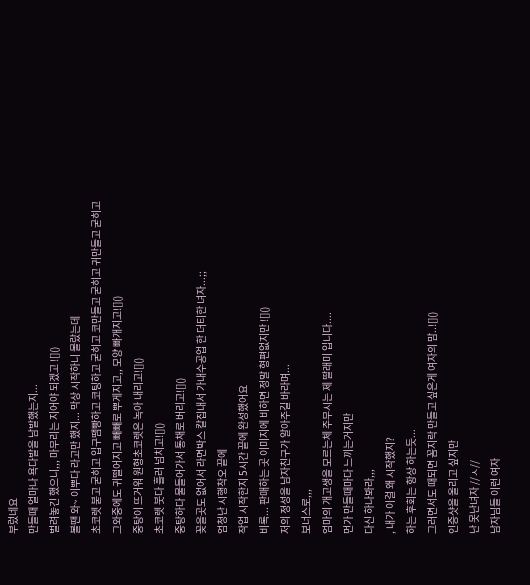부렀네요
만들때 얼마나 욕다발을 남발했는지...
벌려놓긴 했으니,,, 마무리는 지어야 되겠고 ![]()
볼땐 와~ 이뿌다 라고만 했지... 막상 시작하니 몰랐는데
초코렛 붇고 굳히고 입구땜빵하고 코팅하고 굳히고 코만들고 굳히고 귀만들고 굳히고
그와중에도 귀떨어지고 빼빼로 뿌게지고,, 모양 빠개지고![]()
중탕이 뜨거워 원형초코렛은 녹아 내리고![]()
초코렛 붓다 흘러 넘치고![]()
중탕하다 물들어가서 통채로 버리고![]()
꽂을곳도 없어서 라면박스 칼집내서 가내수공업 한 더티한 녀자...;;
엄청난 시행착오 끝에
작업 시작한지 5시간 끝에 완성했어요
비록... 판매하는 곳 이미지에 비하면 정말 형편없지만 ![]()
저의 정성을 남자친구가 알아주길 바라며...
보너스로,,,
엄마의 개고생을 모르는체 주무시는 제 딸래미 입니다....
먼가 만들때마다 느끼는거지만
다신 하나봐라,,,
, 내가 이걸 왜 시작했지?
하는 후회는 항상 하는듯...
그러면서도 때되면 꼼지락 만들고 싶은게 여자의 맘..![]()
인증샷을 올리고 싶지만
난 못난녀자 //ㅅ//
남자님들 이런 여자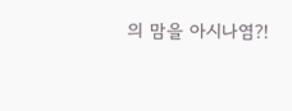의 맘을 아시나염?!